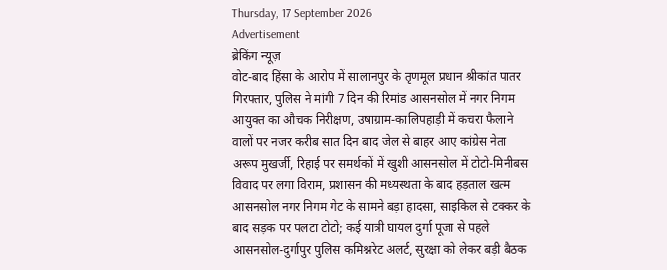Thursday, 17 September 2026
Advertisement
ब्रेकिंग न्यूज़
वोट-बाद हिंसा के आरोप में सालानपुर के तृणमूल प्रधान श्रीकांत पातर गिरफ्तार, पुलिस ने मांगी 7 दिन की रिमांड आसनसोल में नगर निगम आयुक्त का औचक निरीक्षण, उषाग्राम-कालिपहाड़ी में कचरा फैलाने वालों पर नजर करीब सात दिन बाद जेल से बाहर आए कांग्रेस नेता अरूप मुखर्जी, रिहाई पर समर्थकों में खुशी आसनसोल में टोटो-मिनीबस विवाद पर लगा विराम, प्रशासन की मध्यस्थता के बाद हड़ताल खत्म आसनसोल नगर निगम गेट के सामने बड़ा हादसा, साइकिल से टक्कर के बाद सड़क पर पलटा टोटो; कई यात्री घायल दुर्गा पूजा से पहले आसनसोल-दुर्गापुर पुलिस कमिश्नरेट अलर्ट, सुरक्षा को लेकर बड़ी बैठक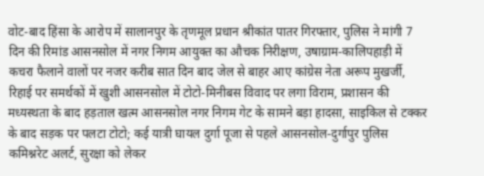वोट-बाद हिंसा के आरोप में सालानपुर के तृणमूल प्रधान श्रीकांत पातर गिरफ्तार, पुलिस ने मांगी 7 दिन की रिमांड आसनसोल में नगर निगम आयुक्त का औचक निरीक्षण, उषाग्राम-कालिपहाड़ी में कचरा फैलाने वालों पर नजर करीब सात दिन बाद जेल से बाहर आए कांग्रेस नेता अरूप मुखर्जी, रिहाई पर समर्थकों में खुशी आसनसोल में टोटो-मिनीबस विवाद पर लगा विराम, प्रशासन की मध्यस्थता के बाद हड़ताल खत्म आसनसोल नगर निगम गेट के सामने बड़ा हादसा, साइकिल से टक्कर के बाद सड़क पर पलटा टोटो; कई यात्री घायल दुर्गा पूजा से पहले आसनसोल-दुर्गापुर पुलिस कमिश्नरेट अलर्ट, सुरक्षा को लेकर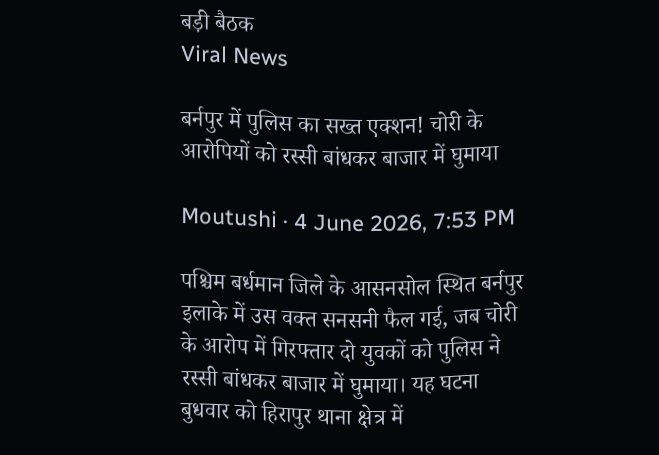बड़ी बैठक
Viral News

बर्नपुर में पुलिस का सख्त एक्शन! चोरी के आरोपियों को रस्सी बांधकर बाजार में घुमाया

Moutushi · 4 June 2026, 7:53 PM

पश्चिम बर्धमान जिले के आसनसोल स्थित बर्नपुर इलाके में उस वक्त सनसनी फैल गई, जब चोरी के आरोप में गिरफ्तार दो युवकों को पुलिस ने रस्सी बांधकर बाजार में घुमाया। यह घटना बुधवार को हिरापुर थाना क्षेत्र में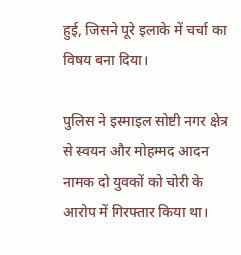हुई, जिसने पूरे इलाके में चर्चा का विषय बना दिया।

पुलिस ने इस्माइल सोष्टी नगर क्षेत्र से स्वयन और मोहम्मद आदन नामक दो युवकों को चोरी के आरोप में गिरफ्तार किया था।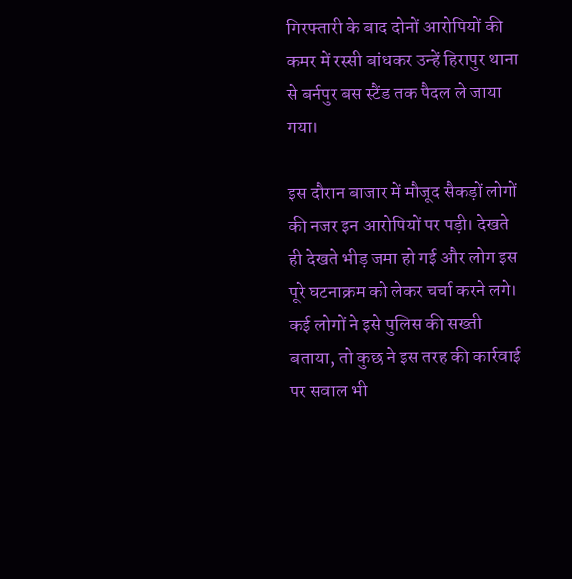गिरफ्तारी के बाद दोनों आरोपियों की कमर में रस्सी बांधकर उन्हें हिरापुर थाना से बर्नपुर बस स्टैंड तक पैदल ले जाया गया।

इस दौरान बाजार में मौजूद सैकड़ों लोगों की नजर इन आरोपियों पर पड़ी। देखते ही देखते भीड़ जमा हो गई और लोग इस पूरे घटनाक्रम को लेकर चर्चा करने लगे। कई लोगों ने इसे पुलिस की सख्ती बताया, तो कुछ ने इस तरह की कार्रवाई पर सवाल भी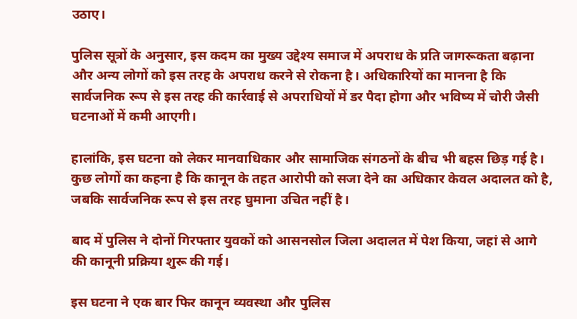उठाए।

पुलिस सूत्रों के अनुसार, इस कदम का मुख्य उद्देश्य समाज में अपराध के प्रति जागरूकता बढ़ाना और अन्य लोगों को इस तरह के अपराध करने से रोकना है। अधिकारियों का मानना है कि सार्वजनिक रूप से इस तरह की कार्रवाई से अपराधियों में डर पैदा होगा और भविष्य में चोरी जैसी घटनाओं में कमी आएगी।

हालांकि, इस घटना को लेकर मानवाधिकार और सामाजिक संगठनों के बीच भी बहस छिड़ गई है। कुछ लोगों का कहना है कि कानून के तहत आरोपी को सजा देने का अधिकार केवल अदालत को है, जबकि सार्वजनिक रूप से इस तरह घुमाना उचित नहीं है।

बाद में पुलिस ने दोनों गिरफ्तार युवकों को आसनसोल जिला अदालत में पेश किया, जहां से आगे की कानूनी प्रक्रिया शुरू की गई।

इस घटना ने एक बार फिर कानून व्यवस्था और पुलिस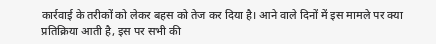कार्रवाई के तरीकों को लेकर बहस को तेज कर दिया है। आने वाले दिनों में इस मामले पर क्या प्रतिक्रिया आती है, इस पर सभी की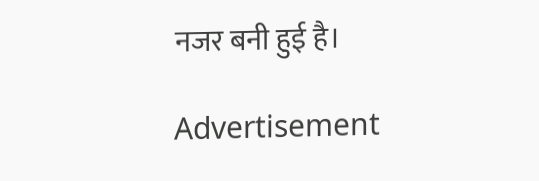नजर बनी हुई है।

Advertisement